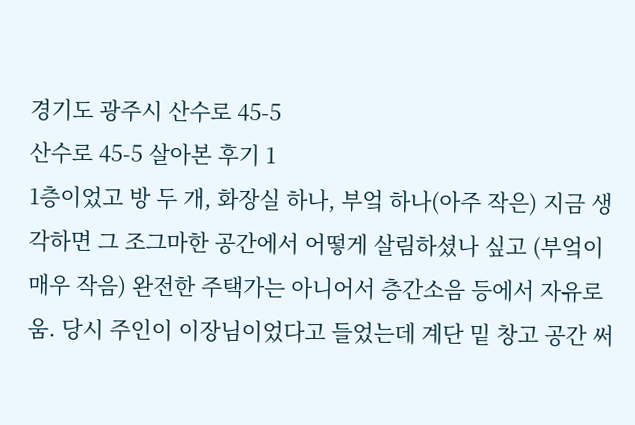경기도 광주시 산수로 45-5
산수로 45-5 살아본 후기 1
1층이었고 방 두 개, 화장실 하나, 부엌 하나(아주 작은) 지금 생각하면 그 조그마한 공간에서 어떻게 살림하셨나 싶고 (부엌이 매우 작음) 완전한 주택가는 아니어서 층간소음 등에서 자유로움. 당시 주인이 이장님이었다고 들었는데 계단 밑 창고 공간 써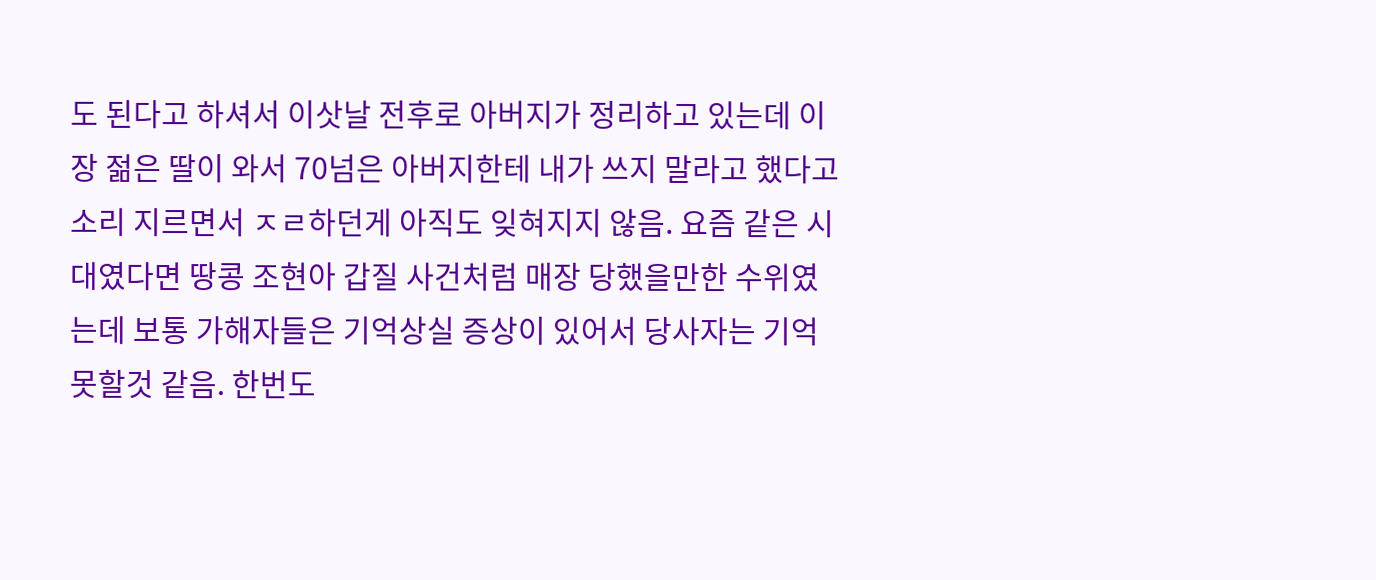도 된다고 하셔서 이삿날 전후로 아버지가 정리하고 있는데 이장 젊은 딸이 와서 70넘은 아버지한테 내가 쓰지 말라고 했다고 소리 지르면서 ㅈㄹ하던게 아직도 잊혀지지 않음. 요즘 같은 시대였다면 땅콩 조현아 갑질 사건처럼 매장 당했을만한 수위였는데 보통 가해자들은 기억상실 증상이 있어서 당사자는 기억 못할것 같음. 한번도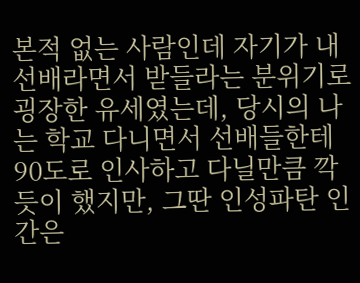본적 없는 사람인데 자기가 내 선배라면서 받들라는 분위기로 굉장한 유세였는데, 당시의 나는 학교 다니면서 선배들한테 90도로 인사하고 다닐만큼 깍듯이 했지만, 그딴 인성파탄 인간은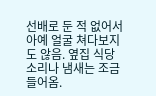선배로 둔 적 없어서 아예 얼굴 쳐다보지도 않음. 옆집 식당 소리나 냄새는 조금 들어옴.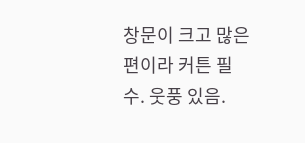창문이 크고 많은 편이라 커튼 필수. 웃풍 있음.